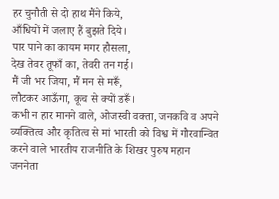हर चुनौती से दो हाथ मैंने किये,
आँधियों में जलाए हैं बुझते दिये।
पार पाने का कायम मगर हौसला,
देख तेवर तूफाँ का, तेवरी तन गई।
मैं जी भर जिया, मैं मन से मरूँ,
लौटकर आऊँगा, कूच से क्यों डरूँ।
कभी न हार मानने वाले, ओजस्वी वक्ता, जनकवि व अपने व्यक्तित्व और कृतित्व से मां भारती को विश्व में गौरवान्वित करने वाले भारतीय राजनीति के शिखर पुरुष महान जननेता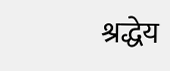श्रद्धेय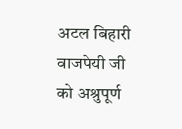अटल बिहारी वाजपेयी जी को अश्रुपूर्ण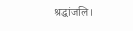श्रद्धांजलि।